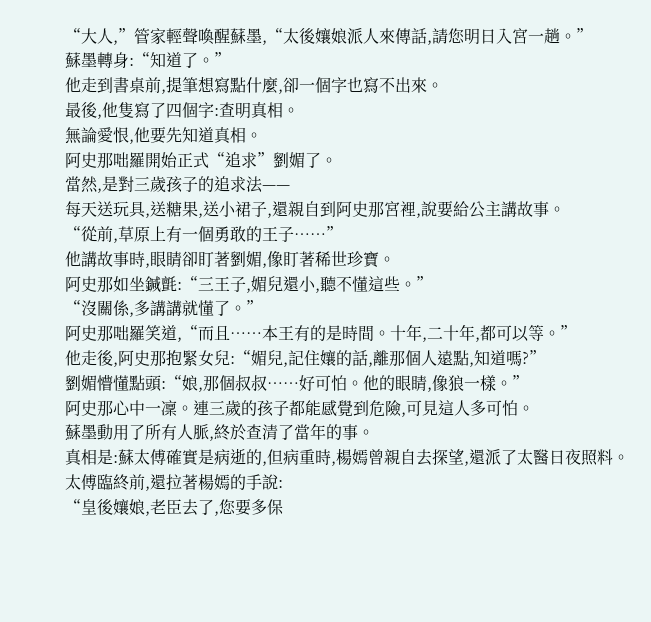“大人,”管家輕聲喚醒蘇墨,“太後孃娘派人來傳話,請您明日入宮一趟。”
蘇墨轉身:“知道了。”
他走到書桌前,提筆想寫點什麼,卻一個字也寫不出來。
最後,他隻寫了四個字:查明真相。
無論愛恨,他要先知道真相。
阿史那咄羅開始正式“追求”劉媚了。
當然,是對三歲孩子的追求法——
每天送玩具,送糖果,送小裙子,還親自到阿史那宮裡,說要給公主講故事。
“從前,草原上有一個勇敢的王子……”
他講故事時,眼睛卻盯著劉媚,像盯著稀世珍寶。
阿史那如坐鍼氈:“三王子,媚兒還小,聽不懂這些。”
“沒關係,多講講就懂了。”
阿史那咄羅笑道,“而且……本王有的是時間。十年,二十年,都可以等。”
他走後,阿史那抱緊女兒:“媚兒,記住孃的話,離那個人遠點,知道嗎?”
劉媚懵懂點頭:“娘,那個叔叔……好可怕。他的眼睛,像狼一樣。”
阿史那心中一凜。連三歲的孩子都能感覺到危險,可見這人多可怕。
蘇墨動用了所有人脈,終於查清了當年的事。
真相是:蘇太傅確實是病逝的,但病重時,楊嫣曾親自去探望,還派了太醫日夜照料。
太傅臨終前,還拉著楊嫣的手說:
“皇後孃娘,老臣去了,您要多保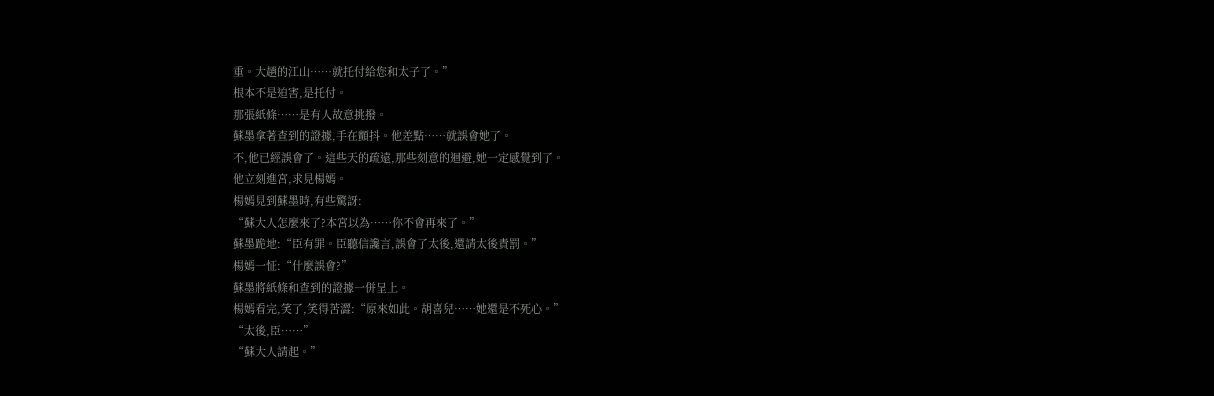重。大趙的江山……就托付給您和太子了。”
根本不是迫害,是托付。
那張紙條……是有人故意挑撥。
蘇墨拿著查到的證據,手在顫抖。他差點……就誤會她了。
不,他已經誤會了。這些天的疏遠,那些刻意的迴避,她一定感覺到了。
他立刻進宮,求見楊嫣。
楊嫣見到蘇墨時,有些驚訝:
“蘇大人怎麼來了?本宮以為……你不會再來了。”
蘇墨跪地:“臣有罪。臣聽信讒言,誤會了太後,還請太後責罰。”
楊嫣一怔:“什麼誤會?”
蘇墨將紙條和查到的證據一併呈上。
楊嫣看完,笑了,笑得苦澀:“原來如此。胡喜兒……她還是不死心。”
“太後,臣……”
“蘇大人請起。”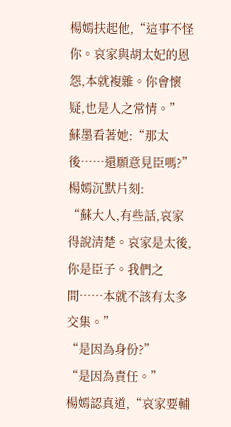楊嫣扶起他,“這事不怪你。哀家與胡太妃的恩怨,本就複雜。你會懷疑,也是人之常情。”
蘇墨看著她:“那太後……還願意見臣嗎?”
楊嫣沉默片刻:
“蘇大人,有些話,哀家得說清楚。哀家是太後,你是臣子。我們之間……本就不該有太多交集。”
“是因為身份?”
“是因為責任。”
楊嫣認真道,“哀家要輔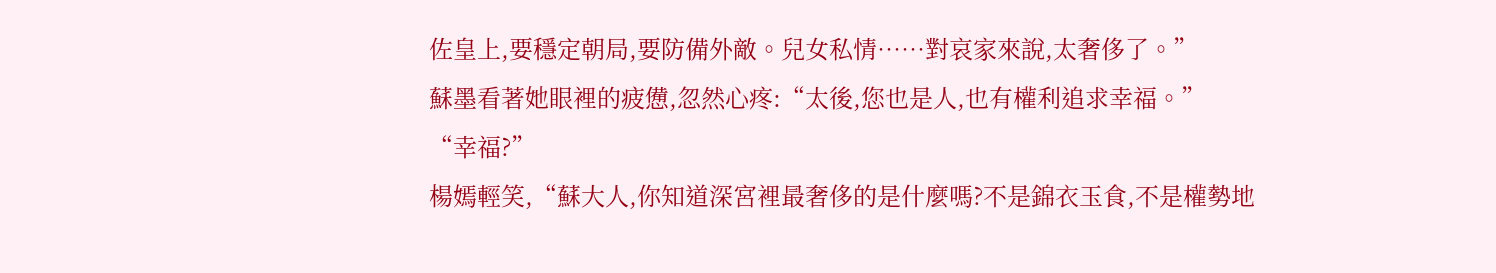佐皇上,要穩定朝局,要防備外敵。兒女私情……對哀家來說,太奢侈了。”
蘇墨看著她眼裡的疲憊,忽然心疼:“太後,您也是人,也有權利追求幸福。”
“幸福?”
楊嫣輕笑,“蘇大人,你知道深宮裡最奢侈的是什麼嗎?不是錦衣玉食,不是權勢地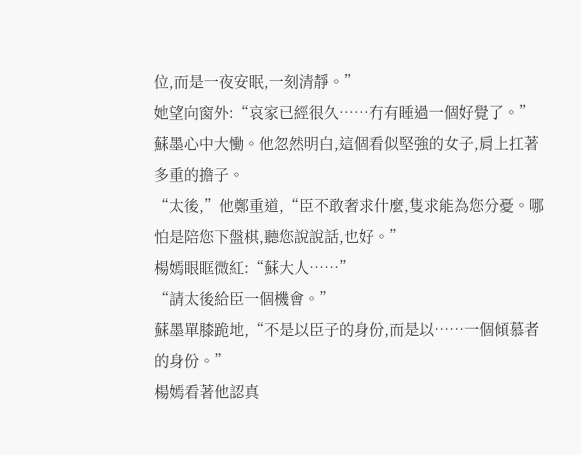位,而是一夜安眠,一刻清靜。”
她望向窗外:“哀家已經很久……冇有睡過一個好覺了。”
蘇墨心中大慟。他忽然明白,這個看似堅強的女子,肩上扛著多重的擔子。
“太後,”他鄭重道,“臣不敢奢求什麼,隻求能為您分憂。哪怕是陪您下盤棋,聽您說說話,也好。”
楊嫣眼眶微紅:“蘇大人……”
“請太後給臣一個機會。”
蘇墨單膝跪地,“不是以臣子的身份,而是以……一個傾慕者的身份。”
楊嫣看著他認真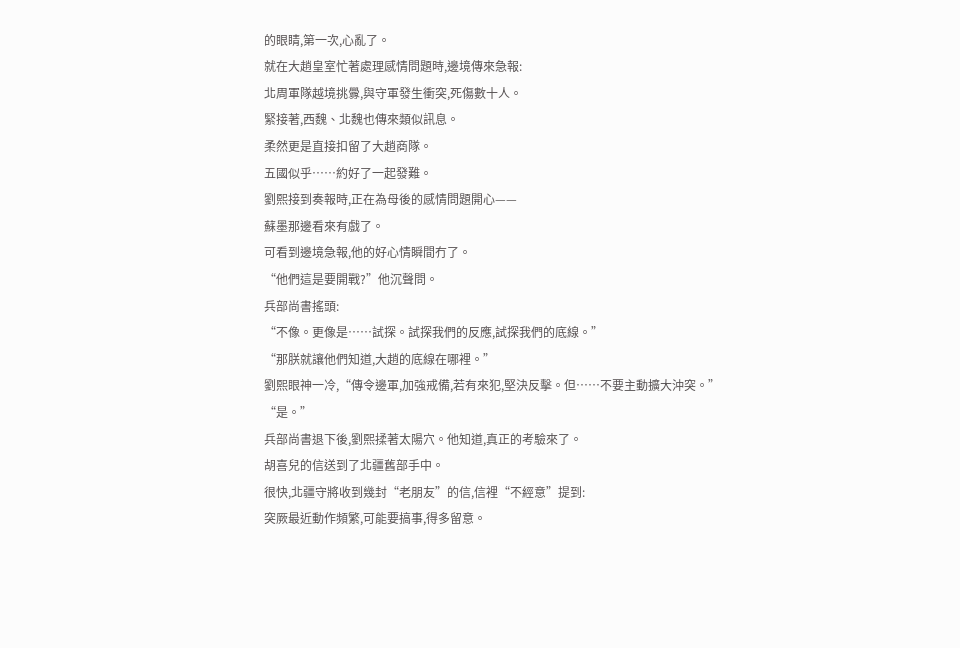的眼睛,第一次,心亂了。
就在大趙皇室忙著處理感情問題時,邊境傳來急報:
北周軍隊越境挑釁,與守軍發生衝突,死傷數十人。
緊接著,西魏、北魏也傳來類似訊息。
柔然更是直接扣留了大趙商隊。
五國似乎……約好了一起發難。
劉熙接到奏報時,正在為母後的感情問題開心——
蘇墨那邊看來有戲了。
可看到邊境急報,他的好心情瞬間冇了。
“他們這是要開戰?”他沉聲問。
兵部尚書搖頭:
“不像。更像是……試探。試探我們的反應,試探我們的底線。”
“那朕就讓他們知道,大趙的底線在哪裡。”
劉熙眼神一冷,“傳令邊軍,加強戒備,若有來犯,堅決反擊。但……不要主動擴大沖突。”
“是。”
兵部尚書退下後,劉熙揉著太陽穴。他知道,真正的考驗來了。
胡喜兒的信送到了北疆舊部手中。
很快,北疆守將收到幾封“老朋友”的信,信裡“不經意”提到:
突厥最近動作頻繁,可能要搞事,得多留意。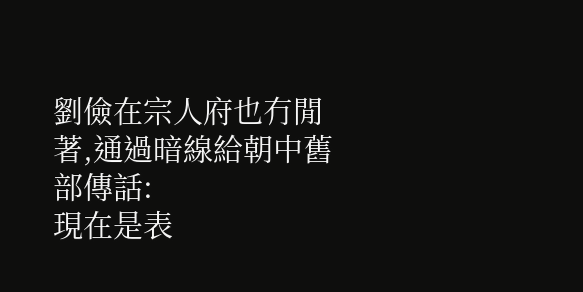劉儉在宗人府也冇閒著,通過暗線給朝中舊部傳話:
現在是表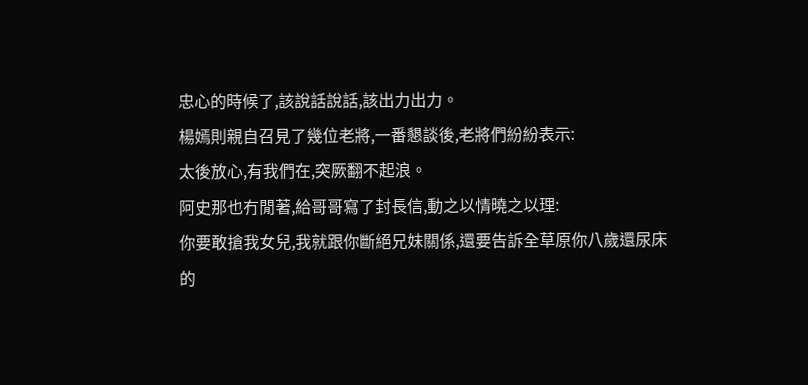忠心的時候了,該說話說話,該出力出力。
楊嫣則親自召見了幾位老將,一番懇談後,老將們紛紛表示:
太後放心,有我們在,突厥翻不起浪。
阿史那也冇閒著,給哥哥寫了封長信,動之以情曉之以理:
你要敢搶我女兒,我就跟你斷絕兄妹關係,還要告訴全草原你八歲還尿床的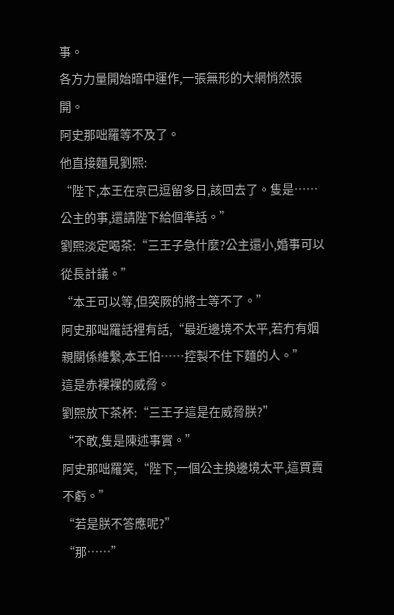事。
各方力量開始暗中運作,一張無形的大網悄然張開。
阿史那咄羅等不及了。
他直接麵見劉熙:
“陛下,本王在京已逗留多日,該回去了。隻是……公主的事,還請陛下給個準話。”
劉熙淡定喝茶:“三王子急什麼?公主還小,婚事可以從長計議。”
“本王可以等,但突厥的將士等不了。”
阿史那咄羅話裡有話,“最近邊境不太平,若冇有姻親關係維繫,本王怕……控製不住下麵的人。”
這是赤裸裸的威脅。
劉熙放下茶杯:“三王子這是在威脅朕?”
“不敢,隻是陳述事實。”
阿史那咄羅笑,“陛下,一個公主換邊境太平,這買賣不虧。”
“若是朕不答應呢?”
“那……”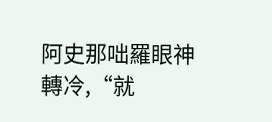阿史那咄羅眼神轉冷,“就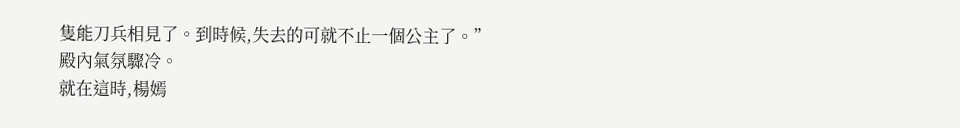隻能刀兵相見了。到時候,失去的可就不止一個公主了。”
殿內氣氛驟冷。
就在這時,楊嫣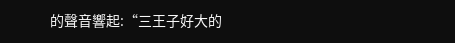的聲音響起:“三王子好大的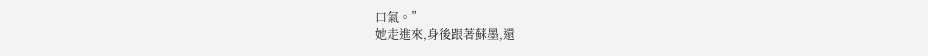口氣。”
她走進來,身後跟著蘇墨,還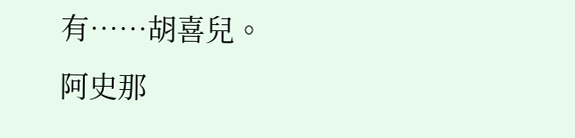有……胡喜兒。
阿史那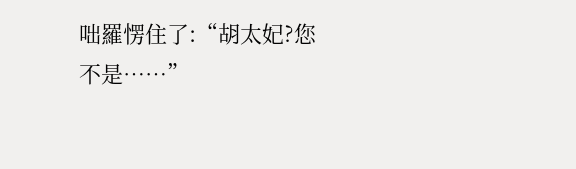咄羅愣住了:“胡太妃?您不是……”